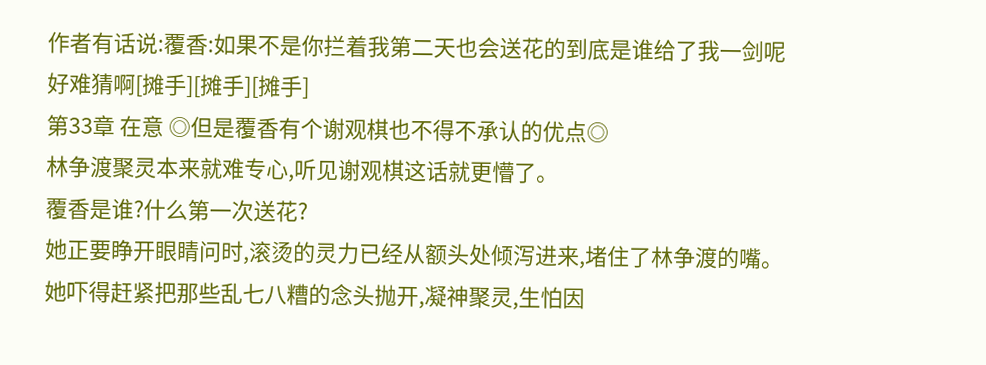作者有话说:覆香:如果不是你拦着我第二天也会送花的到底是谁给了我一剑呢好难猜啊[摊手][摊手][摊手]
第33章 在意 ◎但是覆香有个谢观棋也不得不承认的优点◎
林争渡聚灵本来就难专心,听见谢观棋这话就更懵了。
覆香是谁?什么第一次送花?
她正要睁开眼睛问时,滚烫的灵力已经从额头处倾泻进来,堵住了林争渡的嘴。她吓得赶紧把那些乱七八糟的念头抛开,凝神聚灵,生怕因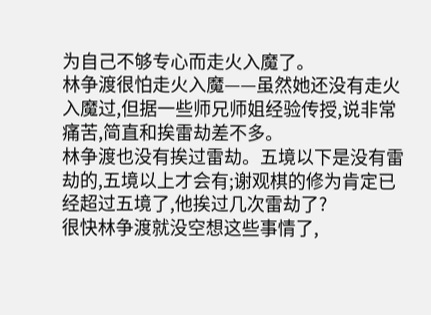为自己不够专心而走火入魔了。
林争渡很怕走火入魔——虽然她还没有走火入魔过,但据一些师兄师姐经验传授,说非常痛苦,简直和挨雷劫差不多。
林争渡也没有挨过雷劫。五境以下是没有雷劫的,五境以上才会有;谢观棋的修为肯定已经超过五境了,他挨过几次雷劫了?
很快林争渡就没空想这些事情了,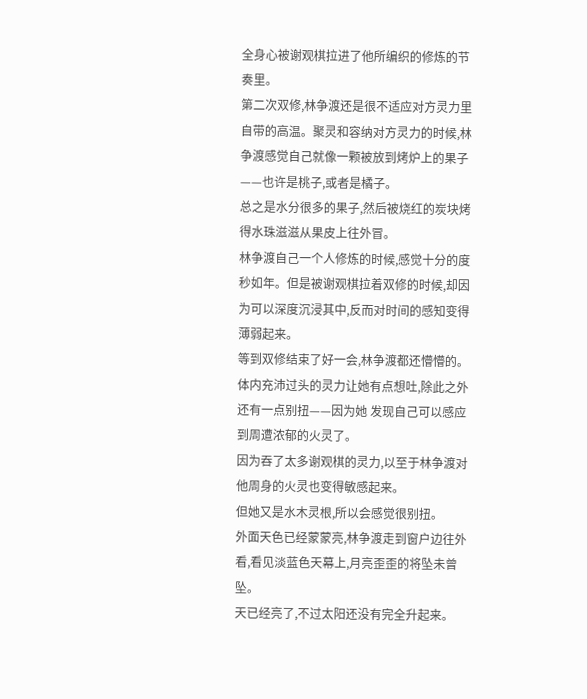全身心被谢观棋拉进了他所编织的修炼的节奏里。
第二次双修,林争渡还是很不适应对方灵力里自带的高温。聚灵和容纳对方灵力的时候,林争渡感觉自己就像一颗被放到烤炉上的果子——也许是桃子,或者是橘子。
总之是水分很多的果子,然后被烧红的炭块烤得水珠滋滋从果皮上往外冒。
林争渡自己一个人修炼的时候,感觉十分的度秒如年。但是被谢观棋拉着双修的时候,却因为可以深度沉浸其中,反而对时间的感知变得薄弱起来。
等到双修结束了好一会,林争渡都还懵懵的。体内充沛过头的灵力让她有点想吐,除此之外还有一点别扭——因为她 发现自己可以感应到周遭浓郁的火灵了。
因为吞了太多谢观棋的灵力,以至于林争渡对他周身的火灵也变得敏感起来。
但她又是水木灵根,所以会感觉很别扭。
外面天色已经蒙蒙亮,林争渡走到窗户边往外看,看见淡蓝色天幕上,月亮歪歪的将坠未曾坠。
天已经亮了,不过太阳还没有完全升起来。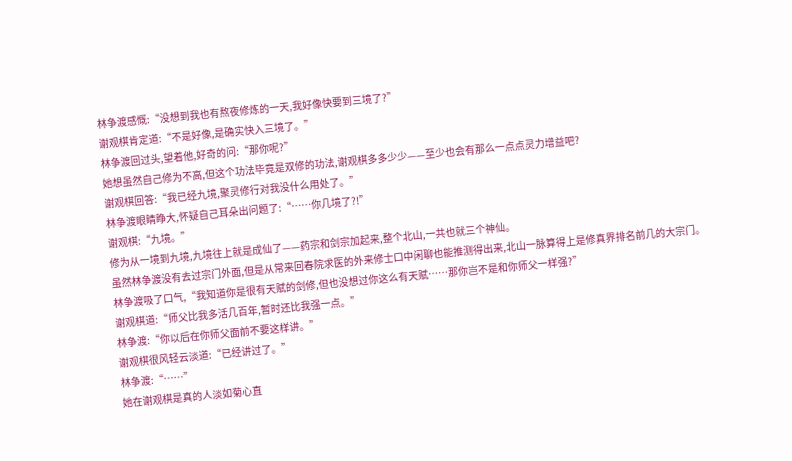林争渡感慨:“没想到我也有熬夜修炼的一天,我好像快要到三境了?”
谢观棋肯定道:“不是好像,是确实快入三境了。”
林争渡回过头,望着他,好奇的问:“那你呢?”
她想虽然自己修为不高,但这个功法毕竟是双修的功法,谢观棋多多少少——至少也会有那么一点点灵力增益吧?
谢观棋回答:“我已经九境,聚灵修行对我没什么用处了。”
林争渡眼睛睁大,怀疑自己耳朵出问题了:“……你几境了?!”
谢观棋:“九境。”
修为从一境到九境,九境往上就是成仙了——药宗和剑宗加起来,整个北山,一共也就三个神仙。
虽然林争渡没有去过宗门外面,但是从常来回春院求医的外来修士口中闲聊也能推测得出来,北山一脉算得上是修真界排名前几的大宗门。
林争渡吸了口气,“我知道你是很有天赋的剑修,但也没想过你这么有天赋……那你岂不是和你师父一样强?”
谢观棋道:“师父比我多活几百年,暂时还比我强一点。”
林争渡:“你以后在你师父面前不要这样讲。”
谢观棋很风轻云淡道:“已经讲过了。”
林争渡:“……”
她在谢观棋是真的人淡如菊心直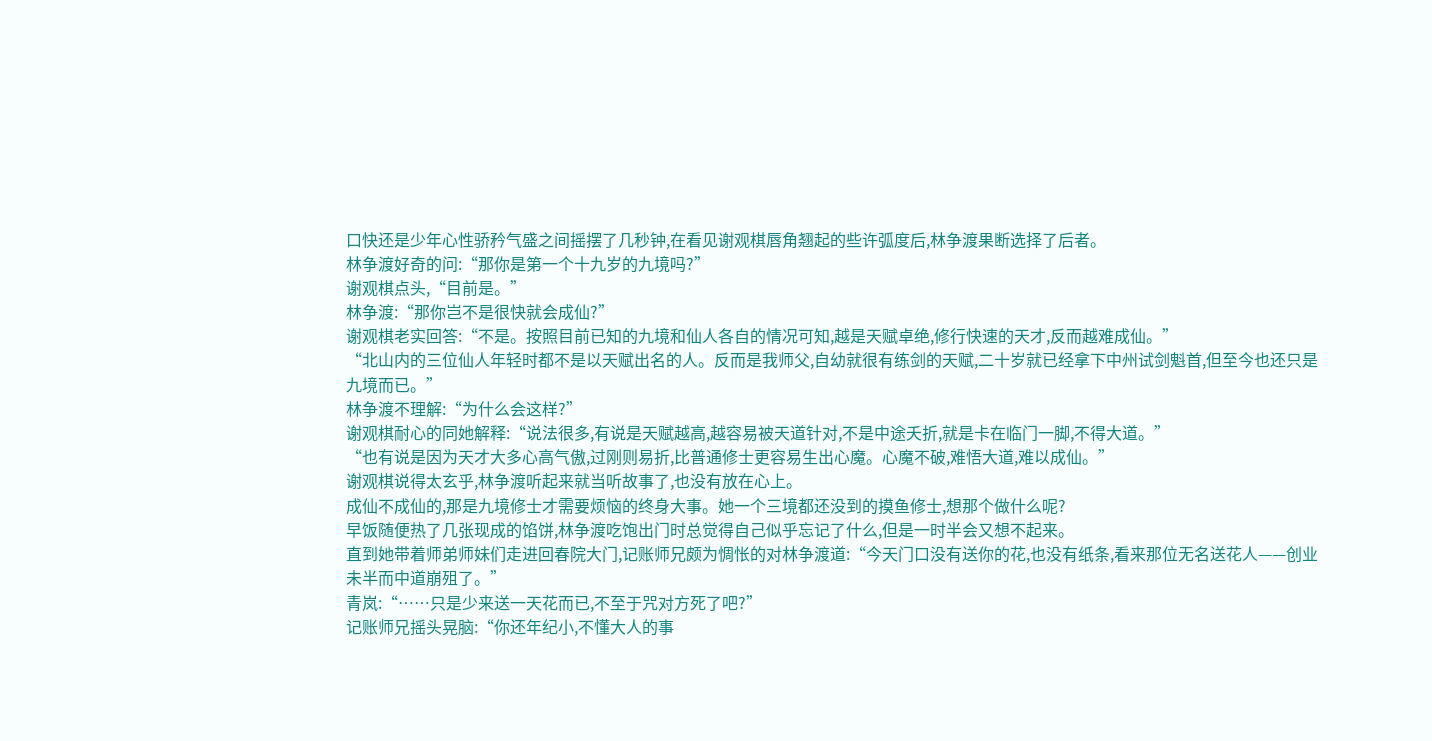口快还是少年心性骄矜气盛之间摇摆了几秒钟,在看见谢观棋唇角翘起的些许弧度后,林争渡果断选择了后者。
林争渡好奇的问:“那你是第一个十九岁的九境吗?”
谢观棋点头,“目前是。”
林争渡:“那你岂不是很快就会成仙?”
谢观棋老实回答:“不是。按照目前已知的九境和仙人各自的情况可知,越是天赋卓绝,修行快速的天才,反而越难成仙。”
“北山内的三位仙人年轻时都不是以天赋出名的人。反而是我师父,自幼就很有练剑的天赋,二十岁就已经拿下中州试剑魁首,但至今也还只是九境而已。”
林争渡不理解:“为什么会这样?”
谢观棋耐心的同她解释:“说法很多,有说是天赋越高,越容易被天道针对,不是中途夭折,就是卡在临门一脚,不得大道。”
“也有说是因为天才大多心高气傲,过刚则易折,比普通修士更容易生出心魔。心魔不破,难悟大道,难以成仙。”
谢观棋说得太玄乎,林争渡听起来就当听故事了,也没有放在心上。
成仙不成仙的,那是九境修士才需要烦恼的终身大事。她一个三境都还没到的摸鱼修士,想那个做什么呢?
早饭随便热了几张现成的馅饼,林争渡吃饱出门时总觉得自己似乎忘记了什么,但是一时半会又想不起来。
直到她带着师弟师妹们走进回春院大门,记账师兄颇为惆怅的对林争渡道:“今天门口没有送你的花,也没有纸条,看来那位无名送花人——创业未半而中道崩殂了。”
青岚:“……只是少来送一天花而已,不至于咒对方死了吧?”
记账师兄摇头晃脑:“你还年纪小,不懂大人的事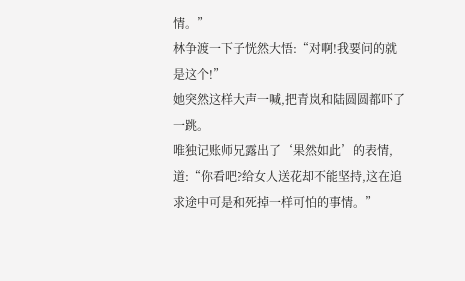情。”
林争渡一下子恍然大悟:“对啊!我要问的就是这个!”
她突然这样大声一喊,把青岚和陆圆圆都吓了一跳。
唯独记账师兄露出了‘果然如此’的表情,道:“你看吧?给女人送花却不能坚持,这在追求途中可是和死掉一样可怕的事情。”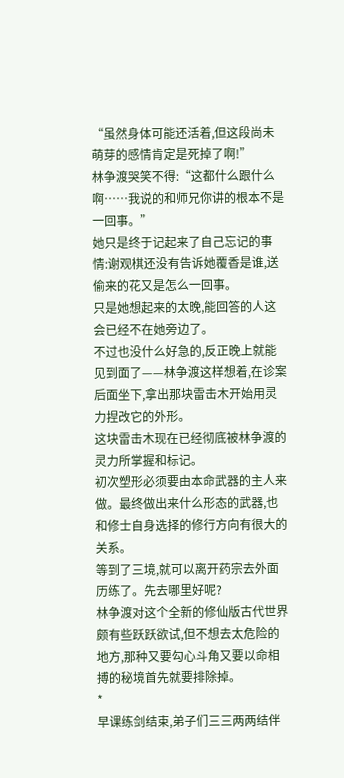“虽然身体可能还活着,但这段尚未萌芽的感情肯定是死掉了啊!”
林争渡哭笑不得:“这都什么跟什么啊……我说的和师兄你讲的根本不是一回事。”
她只是终于记起来了自己忘记的事情:谢观棋还没有告诉她覆香是谁,送偷来的花又是怎么一回事。
只是她想起来的太晚,能回答的人这会已经不在她旁边了。
不过也没什么好急的,反正晚上就能见到面了——林争渡这样想着,在诊案后面坐下,拿出那块雷击木开始用灵力捏改它的外形。
这块雷击木现在已经彻底被林争渡的灵力所掌握和标记。
初次塑形必须要由本命武器的主人来做。最终做出来什么形态的武器,也和修士自身选择的修行方向有很大的关系。
等到了三境,就可以离开药宗去外面历练了。先去哪里好呢?
林争渡对这个全新的修仙版古代世界颇有些跃跃欲试,但不想去太危险的地方,那种又要勾心斗角又要以命相搏的秘境首先就要排除掉。
*
早课练剑结束,弟子们三三两两结伴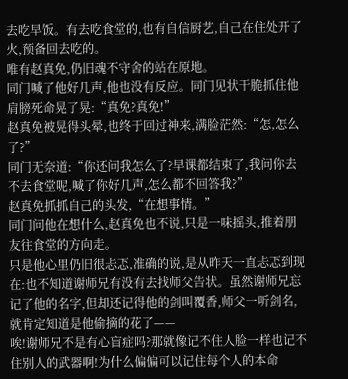去吃早饭。有去吃食堂的,也有自信厨艺,自己在住处开了火,预备回去吃的。
唯有赵真免,仍旧魂不守舍的站在原地。
同门喊了他好几声,他也没有反应。同门见状干脆抓住他肩膀死命晃了晃:“真免?真免!”
赵真免被晃得头晕,也终于回过神来,满脸茫然:“怎,怎么了?”
同门无奈道:“你还问我怎么了?早课都结束了,我问你去不去食堂呢,喊了你好几声,怎么都不回答我?”
赵真免抓抓自己的头发,“在想事情。”
同门问他在想什么,赵真免也不说,只是一味摇头,推着朋友往食堂的方向走。
只是他心里仍旧很忐忑,准确的说,是从昨天一直忐忑到现在:也不知道谢师兄有没有去找师父告状。虽然谢师兄忘记了他的名字,但却还记得他的剑叫覆香,师父一听剑名,就肯定知道是他偷摘的花了——
唉!谢师兄不是有心盲症吗?那就像记不住人脸一样也记不住别人的武器啊!为什么偏偏可以记住每个人的本命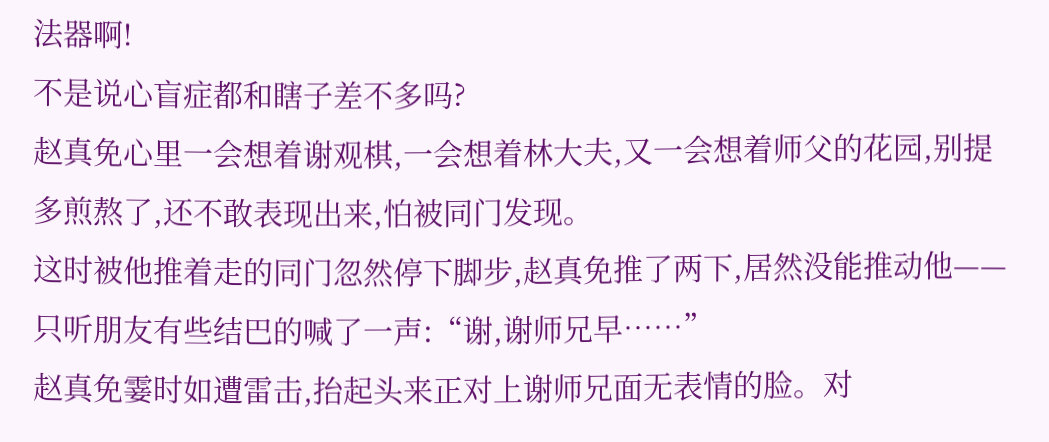法器啊!
不是说心盲症都和瞎子差不多吗?
赵真免心里一会想着谢观棋,一会想着林大夫,又一会想着师父的花园,别提多煎熬了,还不敢表现出来,怕被同门发现。
这时被他推着走的同门忽然停下脚步,赵真免推了两下,居然没能推动他——只听朋友有些结巴的喊了一声:“谢,谢师兄早……”
赵真免霎时如遭雷击,抬起头来正对上谢师兄面无表情的脸。对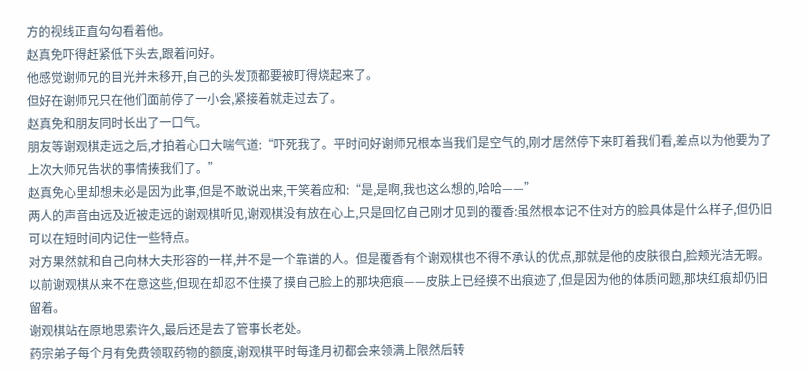方的视线正直勾勾看着他。
赵真免吓得赶紧低下头去,跟着问好。
他感觉谢师兄的目光并未移开,自己的头发顶都要被盯得烧起来了。
但好在谢师兄只在他们面前停了一小会,紧接着就走过去了。
赵真免和朋友同时长出了一口气。
朋友等谢观棋走远之后,才拍着心口大喘气道:“吓死我了。平时问好谢师兄根本当我们是空气的,刚才居然停下来盯着我们看,差点以为他要为了上次大师兄告状的事情揍我们了。”
赵真免心里却想未必是因为此事,但是不敢说出来,干笑着应和:“是,是啊,我也这么想的,哈哈——”
两人的声音由远及近被走远的谢观棋听见,谢观棋没有放在心上,只是回忆自己刚才见到的覆香:虽然根本记不住对方的脸具体是什么样子,但仍旧可以在短时间内记住一些特点。
对方果然就和自己向林大夫形容的一样,并不是一个靠谱的人。但是覆香有个谢观棋也不得不承认的优点,那就是他的皮肤很白,脸颊光洁无暇。
以前谢观棋从来不在意这些,但现在却忍不住摸了摸自己脸上的那块疤痕——皮肤上已经摸不出痕迹了,但是因为他的体质问题,那块红痕却仍旧留着。
谢观棋站在原地思索许久,最后还是去了管事长老处。
药宗弟子每个月有免费领取药物的额度,谢观棋平时每逢月初都会来领满上限然后转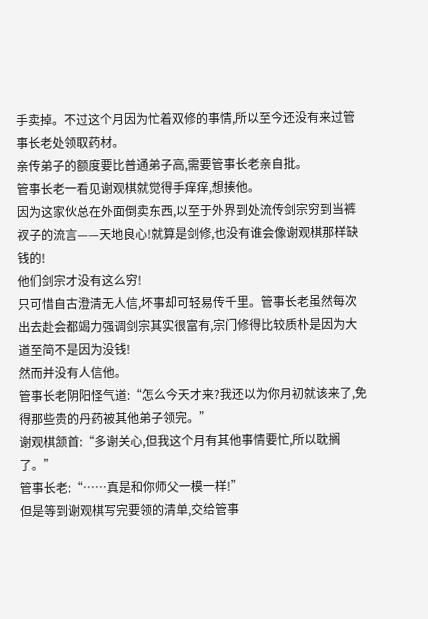手卖掉。不过这个月因为忙着双修的事情,所以至今还没有来过管事长老处领取药材。
亲传弟子的额度要比普通弟子高,需要管事长老亲自批。
管事长老一看见谢观棋就觉得手痒痒,想揍他。
因为这家伙总在外面倒卖东西,以至于外界到处流传剑宗穷到当裤衩子的流言——天地良心!就算是剑修,也没有谁会像谢观棋那样缺钱的!
他们剑宗才没有这么穷!
只可惜自古澄清无人信,坏事却可轻易传千里。管事长老虽然每次出去赴会都竭力强调剑宗其实很富有,宗门修得比较质朴是因为大道至简不是因为没钱!
然而并没有人信他。
管事长老阴阳怪气道:“怎么今天才来?我还以为你月初就该来了,免得那些贵的丹药被其他弟子领完。”
谢观棋颔首:“多谢关心,但我这个月有其他事情要忙,所以耽搁了。”
管事长老:“……真是和你师父一模一样!”
但是等到谢观棋写完要领的清单,交给管事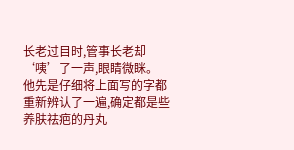长老过目时,管事长老却‘咦’了一声,眼睛微眯。
他先是仔细将上面写的字都重新辨认了一遍,确定都是些养肤祛疤的丹丸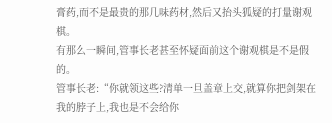膏药,而不是最贵的那几味药材,然后又抬头狐疑的打量谢观棋。
有那么一瞬间,管事长老甚至怀疑面前这个谢观棋是不是假的。
管事长老:“你就领这些?清单一旦盖章上交,就算你把剑架在我的脖子上,我也是不会给你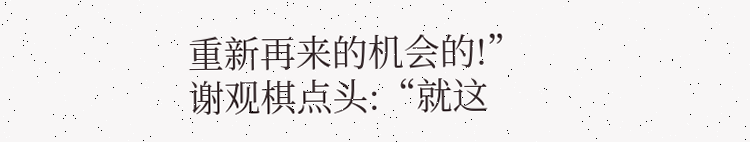重新再来的机会的!”
谢观棋点头:“就这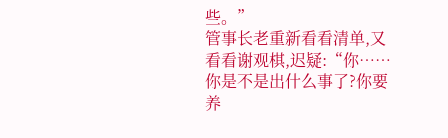些。”
管事长老重新看看清单,又看看谢观棋,迟疑:“你……你是不是出什么事了?你要养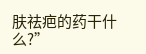肤祛疤的药干什么?”